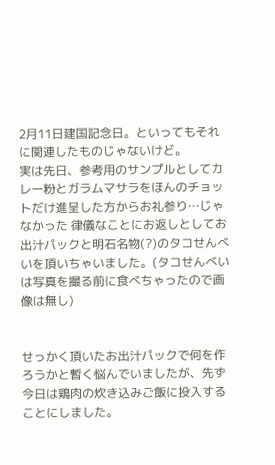2月11日建国記念日。といってもそれに関連したものじゃないけど。
実は先日、参考用のサンプルとしてカレー粉とガラムマサラをほんのチョットだけ進呈した方からお礼参り…じゃなかった 律儀なことにお返しとしてお出汁パックと明石名物(?)のタコせんべいを頂いちゃいました。(タコせんべいは写真を撮る前に食べちゃったので画像は無し)


せっかく頂いたお出汁パックで何を作ろうかと暫く悩んでいましたが、先ず今日は鶏肉の炊き込みご飯に投入することにしました。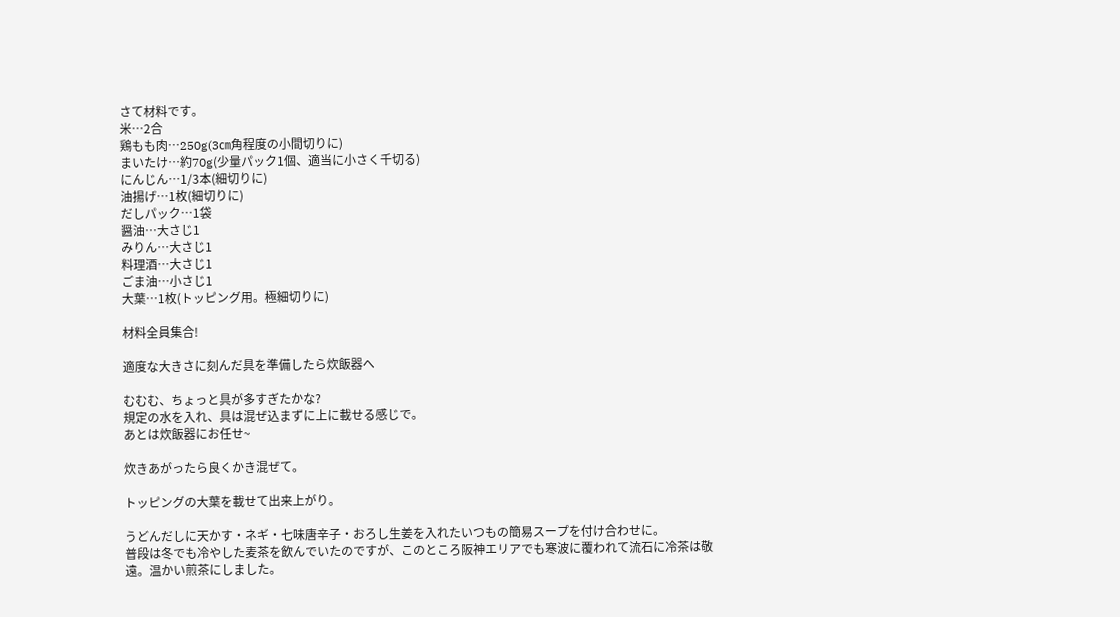さて材料です。
米…2合
鶏もも肉…250g(3㎝角程度の小間切りに)
まいたけ…約70g(少量パック1個、適当に小さく千切る)
にんじん…1/3本(細切りに)
油揚げ…1枚(細切りに)
だしパック…1袋
醤油…大さじ1
みりん…大さじ1
料理酒…大さじ1
ごま油…小さじ1
大葉…1枚(トッピング用。極細切りに)

材料全員集合!

適度な大きさに刻んだ具を準備したら炊飯器へ

むむむ、ちょっと具が多すぎたかな?
規定の水を入れ、具は混ぜ込まずに上に載せる感じで。
あとは炊飯器にお任せ~

炊きあがったら良くかき混ぜて。

トッピングの大葉を載せて出来上がり。

うどんだしに天かす・ネギ・七味唐辛子・おろし生姜を入れたいつもの簡易スープを付け合わせに。
普段は冬でも冷やした麦茶を飲んでいたのですが、このところ阪神エリアでも寒波に覆われて流石に冷茶は敬遠。温かい煎茶にしました。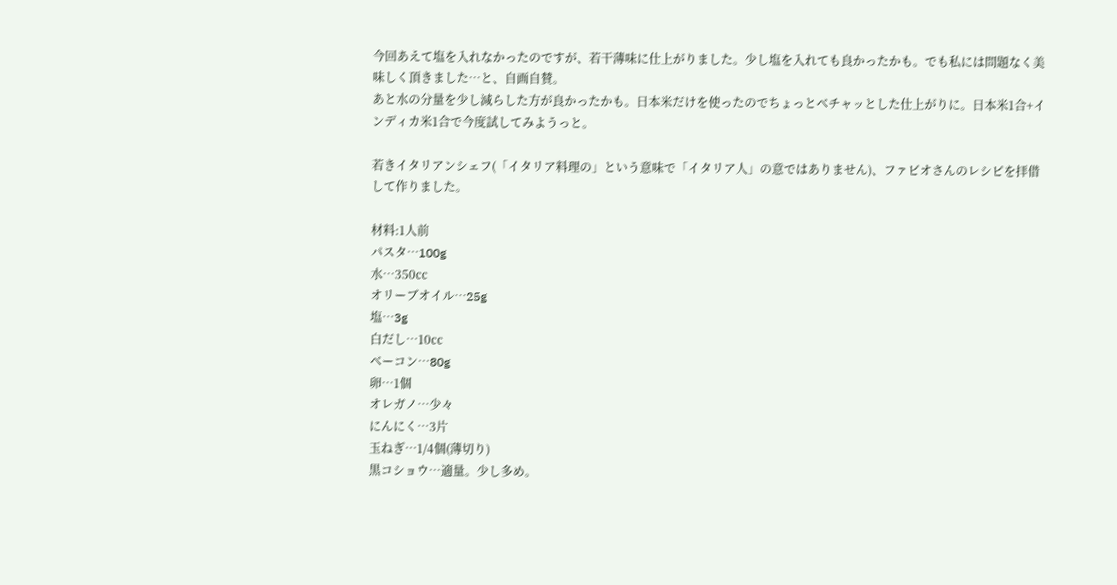今回あえて塩を入れなかったのですが、若干薄味に仕上がりました。少し塩を入れても良かったかも。でも私には問題なく美味しく頂きました…と、自画自賛。
あと水の分量を少し減らした方が良かったかも。日本米だけを使ったのでちょっとベチャッとした仕上がりに。日本米1合+インディカ米1合で今度試してみようっと。

若きイタリアンシェフ(「イタリア料理の」という意味で「イタリア人」の意ではありません)、ファビオさんのレシピを拝借して作りました。

材料:1人前
パスタ…100g
水…350㏄
オリーブオイル…25g
塩…3g
白だし…10㏄
ベーコン…80g
卵…1個
オレガノ…少々
にんにく…3片
玉ねぎ…1/4個(薄切り)
黒コショウ…適量。少し多め。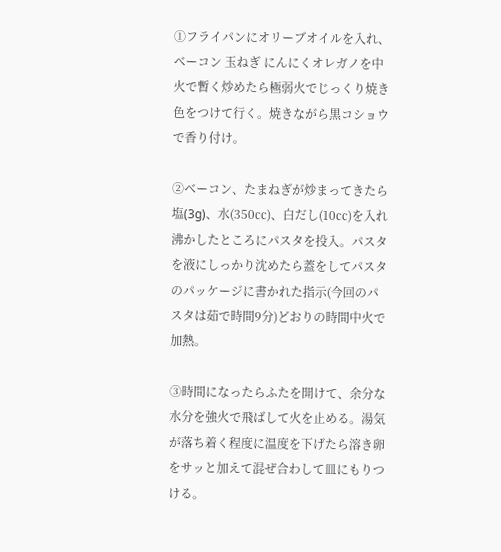①フライパンにオリーブオイルを入れ、ベーコン 玉ねぎ にんにくオレガノを中火で暫く炒めたら極弱火でじっくり焼き色をつけて行く。焼きながら黒コショウで香り付け。

②ベーコン、たまねぎが炒まってきたら塩(3g)、水(350㏄)、白だし(10㏄)を入れ沸かしたところにパスタを投入。パスタを液にしっかり沈めたら蓋をしてパスタのパッケージに書かれた指示(今回のパスタは茹で時間9分)どおりの時間中火で加熱。

③時間になったらふたを開けて、余分な水分を強火で飛ばして火を止める。湯気が落ち着く程度に温度を下げたら溶き卵をサッと加えて混ぜ合わして皿にもりつける。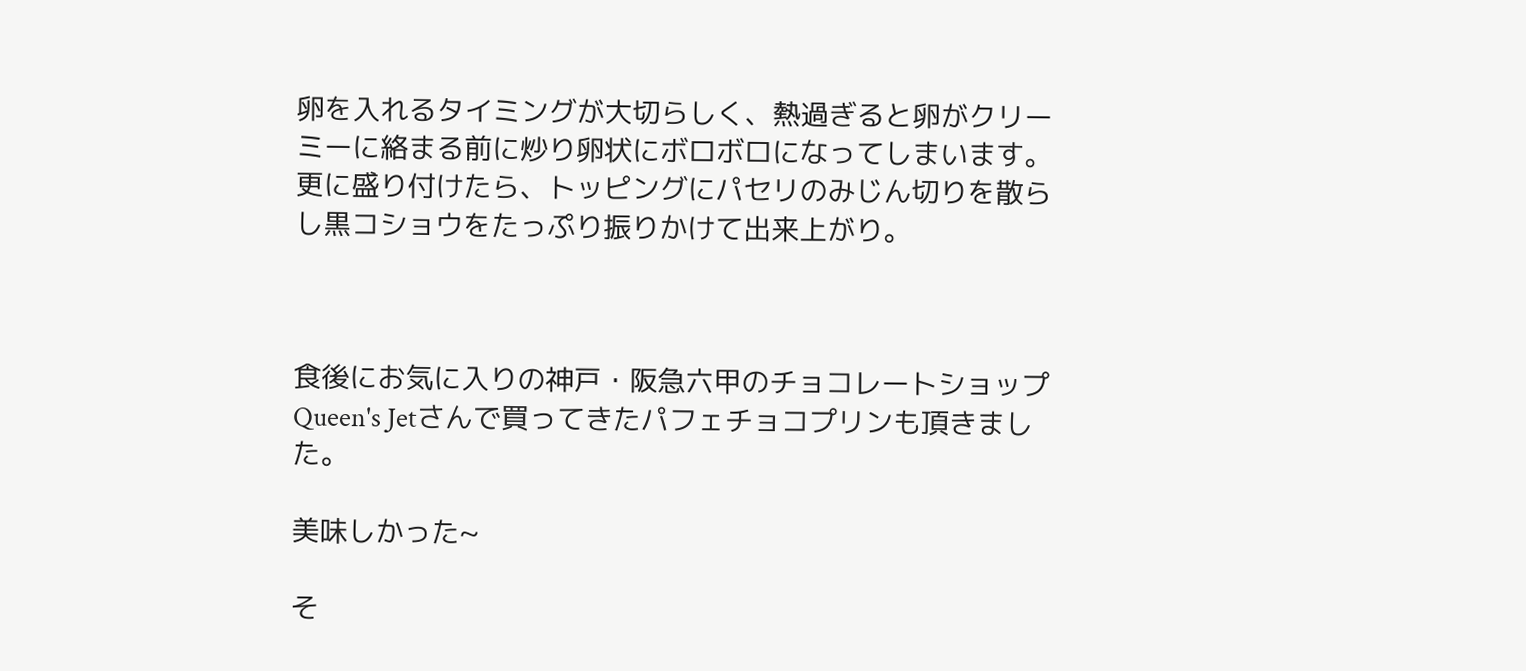卵を入れるタイミングが大切らしく、熱過ぎると卵がクリーミーに絡まる前に炒り卵状にボロボロになってしまいます。
更に盛り付けたら、トッピングにパセリのみじん切りを散らし黒コショウをたっぷり振りかけて出来上がり。



食後にお気に入りの神戸・阪急六甲のチョコレートショップQueen's Jetさんで買ってきたパフェチョコプリンも頂きました。

美味しかった~

そ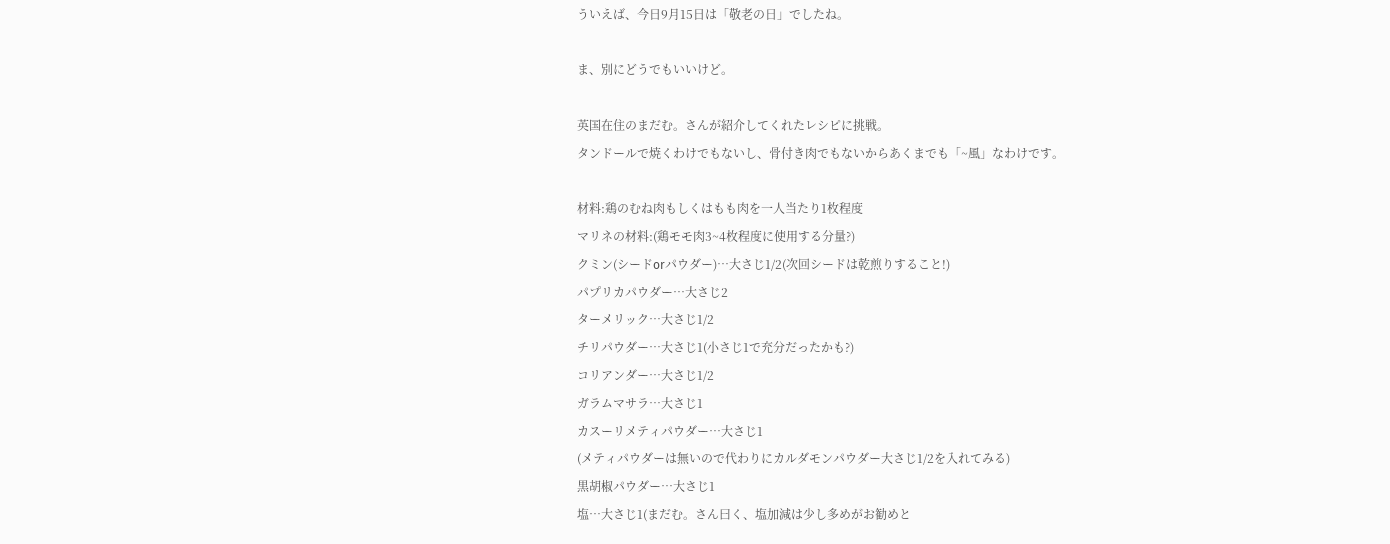ういえば、今日9月15日は「敬老の日」でしたね。

ま、別にどうでもいいけど。

英国在住のまだむ。さんが紹介してくれたレシピに挑戦。
タンドールで焼くわけでもないし、骨付き肉でもないからあくまでも「~風」なわけです。

材料:鶏のむね肉もしくはもも肉を一人当たり1枚程度
マリネの材料:(鶏モモ肉3~4枚程度に使用する分量?)
クミン(シードorパウダー)…大さじ1/2(次回シードは乾煎りすること!)
パプリカパウダー…大さじ2
ターメリック…大さじ1/2
チリパウダー…大さじ1(小さじ1で充分だったかも?)
コリアンダー…大さじ1/2
ガラムマサラ…大さじ1
カスーリメティパウダー…大さじ1
(メティパウダーは無いので代わりにカルダモンパウダー大さじ1/2を入れてみる)
黒胡椒パウダー…大さじ1
塩…大さじ1(まだむ。さん曰く、塩加減は少し多めがお勧めと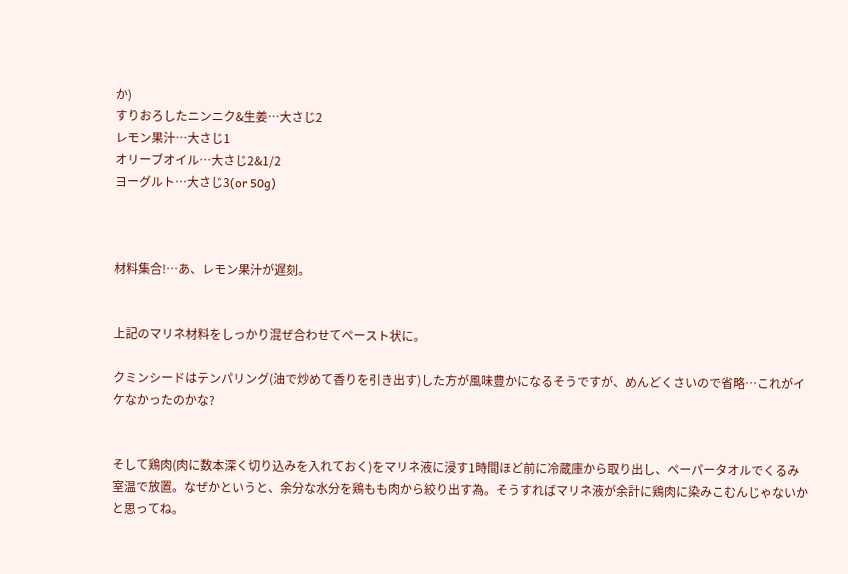か)
すりおろしたニンニク&生姜…大さじ2
レモン果汁…大さじ1
オリーブオイル…大さじ2&1/2
ヨーグルト…大さじ3(or 50g)



材料集合!…あ、レモン果汁が遅刻。


上記のマリネ材料をしっかり混ぜ合わせてペースト状に。

クミンシードはテンパリング(油で炒めて香りを引き出す)した方が風味豊かになるそうですが、めんどくさいので省略…これがイケなかったのかな?


そして鶏肉(肉に数本深く切り込みを入れておく)をマリネ液に浸す1時間ほど前に冷蔵庫から取り出し、ペーパータオルでくるみ室温で放置。なぜかというと、余分な水分を鶏もも肉から絞り出す為。そうすればマリネ液が余計に鶏肉に染みこむんじゃないかと思ってね。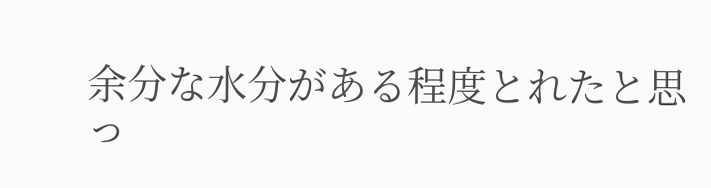余分な水分がある程度とれたと思っ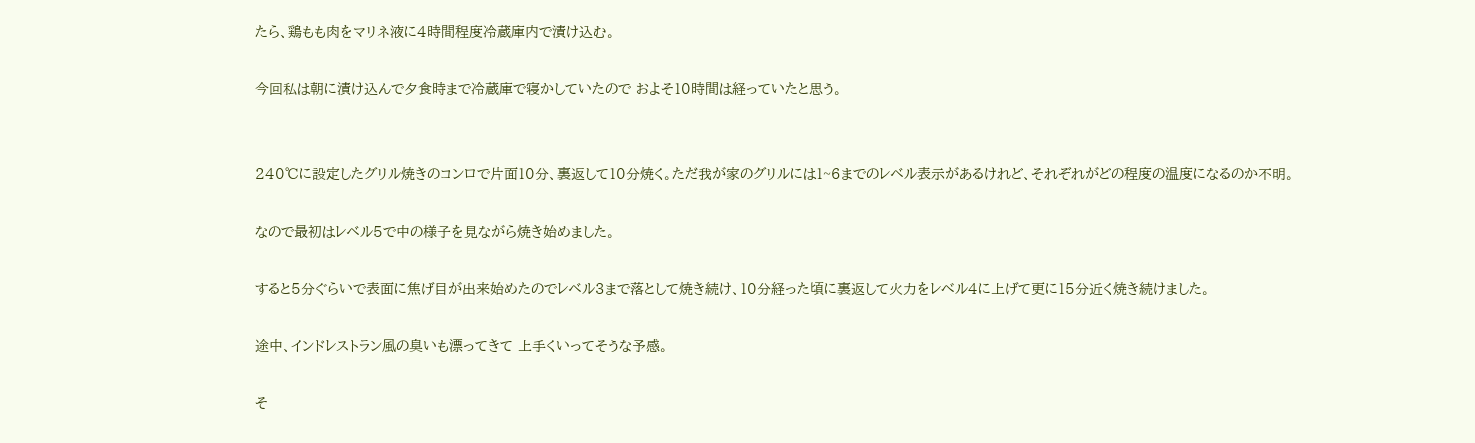たら、鶏もも肉をマリネ液に4時間程度冷蔵庫内で漬け込む。

今回私は朝に漬け込んで夕食時まで冷蔵庫で寝かしていたので およそ10時間は経っていたと思う。


240℃に設定したグリル焼きのコンロで片面10分、裏返して10分焼く。ただ我が家のグリルには1~6までのレベル表示があるけれど、それぞれがどの程度の温度になるのか不明。

なので最初はレベル5で中の様子を見ながら焼き始めました。

すると5分ぐらいで表面に焦げ目が出来始めたのでレベル3まで落として焼き続け、10分経った頃に裏返して火力をレべル4に上げて更に15分近く焼き続けました。

途中、インドレストラン風の臭いも漂ってきて 上手くいってそうな予感。

そ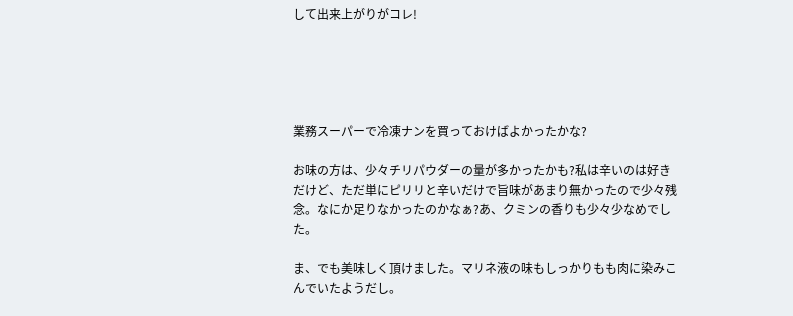して出来上がりがコレ!





業務スーパーで冷凍ナンを買っておけばよかったかな?

お味の方は、少々チリパウダーの量が多かったかも?私は辛いのは好きだけど、ただ単にピリリと辛いだけで旨味があまり無かったので少々残念。なにか足りなかったのかなぁ?あ、クミンの香りも少々少なめでした。

ま、でも美味しく頂けました。マリネ液の味もしっかりもも肉に染みこんでいたようだし。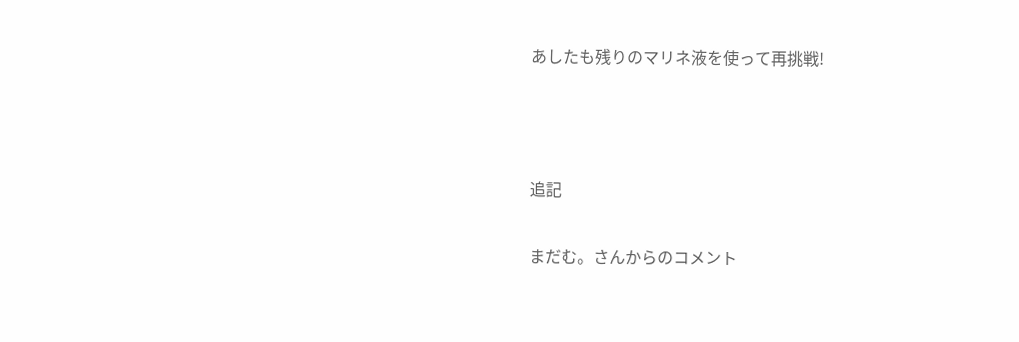あしたも残りのマリネ液を使って再挑戦!



追記

まだむ。さんからのコメント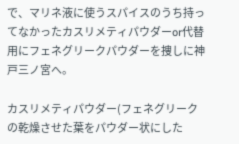で、マリネ液に使うスパイスのうち持ってなかったカスリメティパウダーor代替用にフェネグリークパウダーを捜しに神戸三ノ宮へ。

カスリメティパウダー(フェネグリークの乾燥させた葉をパウダー状にした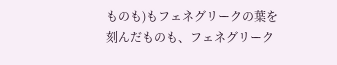ものも)もフェネグリークの葉を刻んだものも、フェネグリーク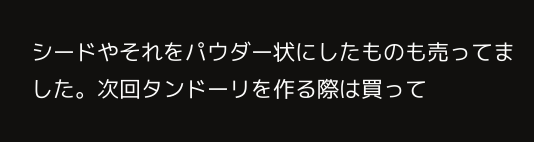シードやそれをパウダー状にしたものも売ってました。次回タンドーリを作る際は買って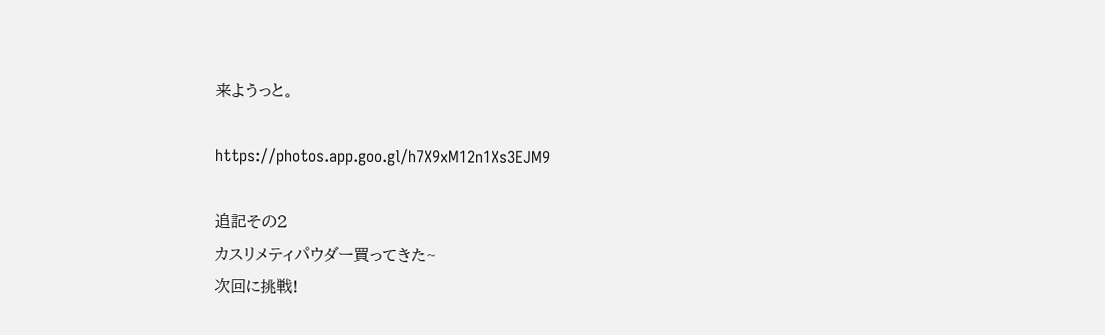来ようっと。

https://photos.app.goo.gl/h7X9xM12n1Xs3EJM9

追記その2
カスリメティパウダー買ってきた~
次回に挑戦!